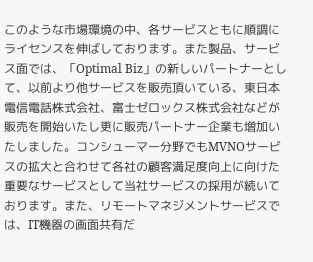このような市場環境の中、各サービスともに順調にライセンスを伸ばしております。また製品、サービス面では、「Optimal Biz」の新しいパートナーとして、以前より他サービスを販売頂いている、東日本電信電話株式会社、富士ゼロックス株式会社などが販売を開始いたし更に販売パートナー企業も増加いたしました。コンシューマー分野でもMVNOサービスの拡大と合わせて各社の顧客満足度向上に向けた重要なサービスとして当社サービスの採用が続いております。また、リモートマネジメントサービスでは、IT機器の画面共有だ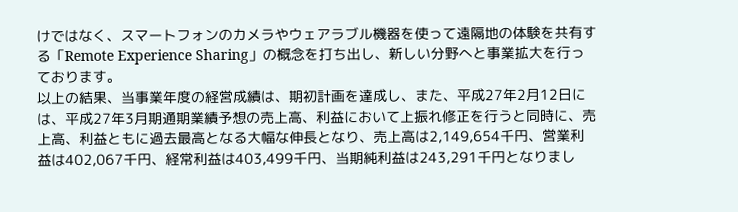けではなく、スマートフォンのカメラやウェアラブル機器を使って遠隔地の体験を共有する「Remote Experience Sharing」の概念を打ち出し、新しい分野へと事業拡大を行っております。
以上の結果、当事業年度の経営成績は、期初計画を達成し、また、平成27年2月12日には、平成27年3月期通期業績予想の売上高、利益において上振れ修正を行うと同時に、売上高、利益ともに過去最高となる大幅な伸長となり、売上高は2,149,654千円、営業利益は402,067千円、経常利益は403,499千円、当期純利益は243,291千円となりまし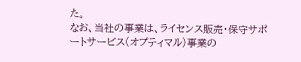た。
なお、当社の事業は、ライセンス販売・保守サポートサービス(オプティマル)事業の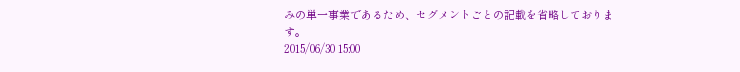みの単一事業であるため、セグメントごとの記載を省略しております。
2015/06/30 15:00